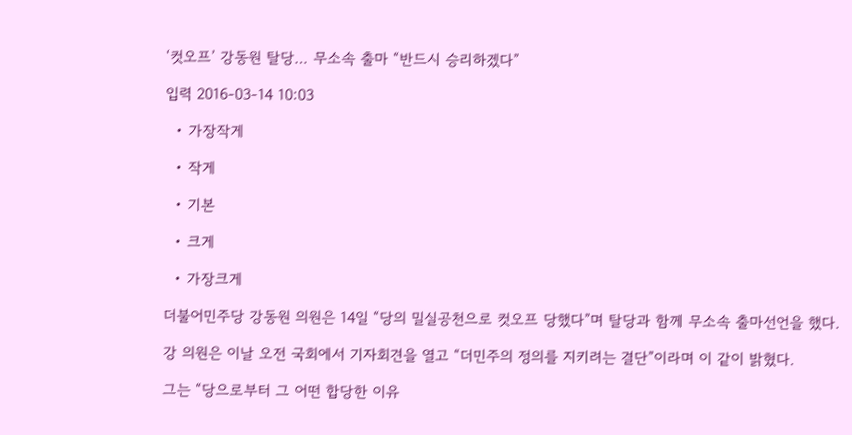‘컷오프’ 강동원 탈당… 무소속 출마 “반드시 승리하겠다”

입력 2016-03-14 10:03

  • 가장작게

  • 작게

  • 기본

  • 크게

  • 가장크게

더불어민주당 강동원 의원은 14일 “당의 밀실공천으로 컷오프 당했다”며 탈당과 함께 무소속 출마선언을 했다.

강 의원은 이날 오전 국회에서 기자회견을 열고 “더민주의 정의를 지키려는 결단”이라며 이 같이 밝혔다.

그는 “당으로부터 그 어떤 합당한 이유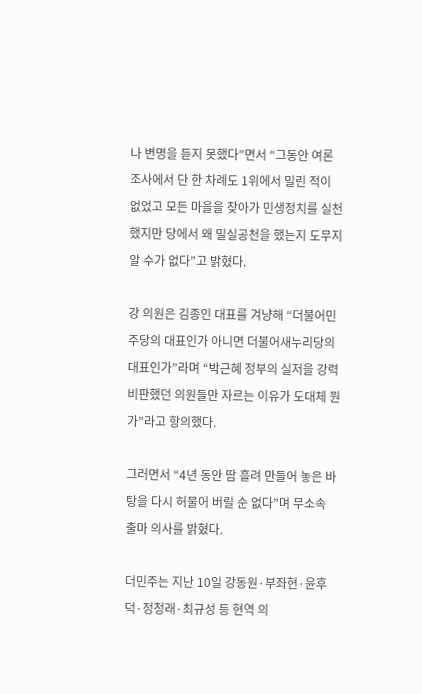나 변명을 듣지 못했다”면서 “그동안 여론조사에서 단 한 차례도 1위에서 밀린 적이 없었고 모든 마을을 찾아가 민생정치를 실천했지만 당에서 왜 밀실공천을 했는지 도무지 알 수가 없다”고 밝혔다.

강 의원은 김종인 대표를 겨냥해 “더불어민주당의 대표인가 아니면 더불어새누리당의 대표인가”라며 “박근혜 정부의 실저을 강력 비판했던 의원들만 자르는 이유가 도대체 뭔가”라고 항의했다.

그러면서 “4년 동안 땀 흘려 만들어 놓은 바탕을 다시 허물어 버릴 순 없다”며 무소속 출마 의사를 밝혔다.

더민주는 지난 10일 강동원·부좌현·윤후덕·정청래·최규성 등 현역 의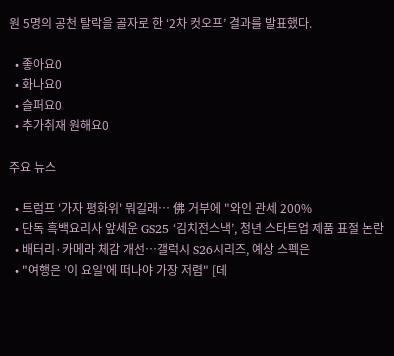원 5명의 공천 탈락을 골자로 한 ‘2차 컷오프’ 결과를 발표했다.

  • 좋아요0
  • 화나요0
  • 슬퍼요0
  • 추가취재 원해요0

주요 뉴스

  • 트럼프 '가자 평화위' 뭐길래… 佛 거부에 "와인 관세 200%
  • 단독 흑백요리사 앞세운 GS25 ‘김치전스낵’, 청년 스타트업 제품 표절 논란
  • 배터리·카메라 체감 개선…갤럭시 S26시리즈, 예상 스펙은
  • "여행은 '이 요일'에 떠나야 가장 저렴" [데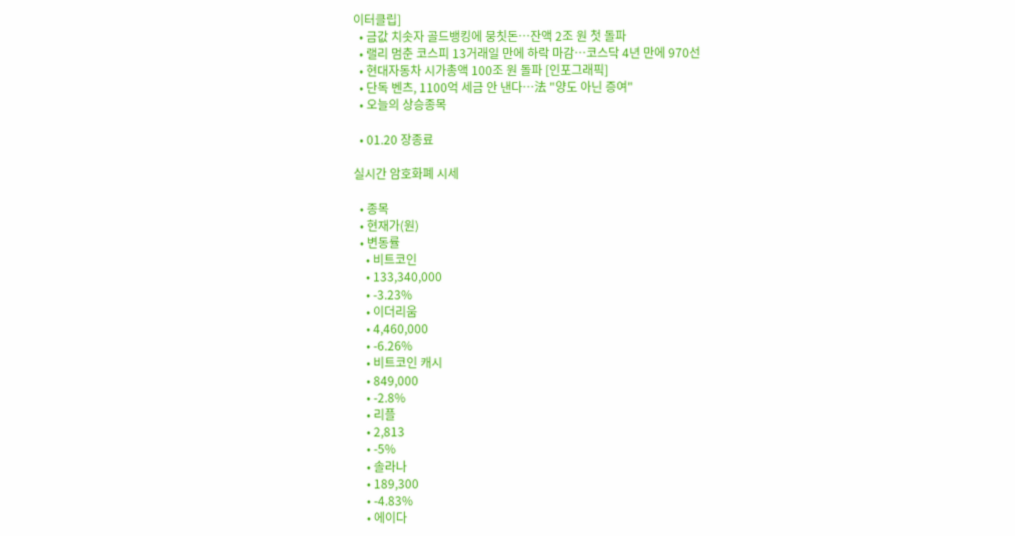이터클립]
  • 금값 치솟자 골드뱅킹에 뭉칫돈…잔액 2조 원 첫 돌파
  • 랠리 멈춘 코스피 13거래일 만에 하락 마감…코스닥 4년 만에 970선
  • 현대자동차 시가총액 100조 원 돌파 [인포그래픽]
  • 단독 벤츠, 1100억 세금 안 낸다…法 "양도 아닌 증여"
  • 오늘의 상승종목

  • 01.20 장종료

실시간 암호화폐 시세

  • 종목
  • 현재가(원)
  • 변동률
    • 비트코인
    • 133,340,000
    • -3.23%
    • 이더리움
    • 4,460,000
    • -6.26%
    • 비트코인 캐시
    • 849,000
    • -2.8%
    • 리플
    • 2,813
    • -5%
    • 솔라나
    • 189,300
    • -4.83%
    • 에이다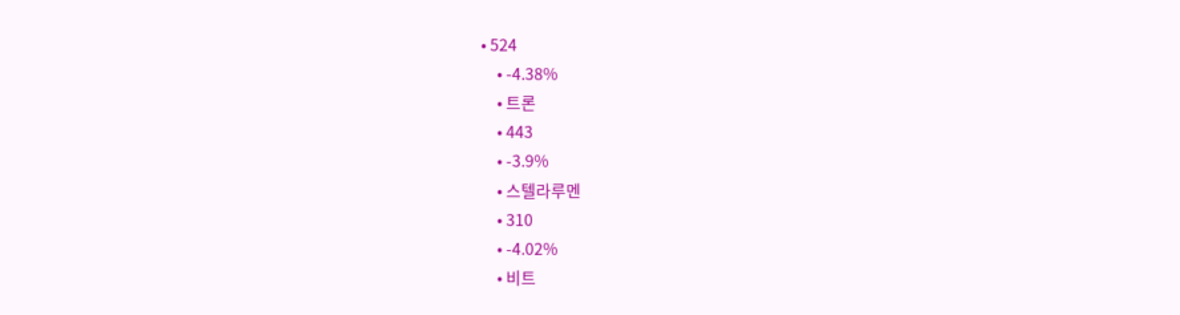• 524
    • -4.38%
    • 트론
    • 443
    • -3.9%
    • 스텔라루멘
    • 310
    • -4.02%
    • 비트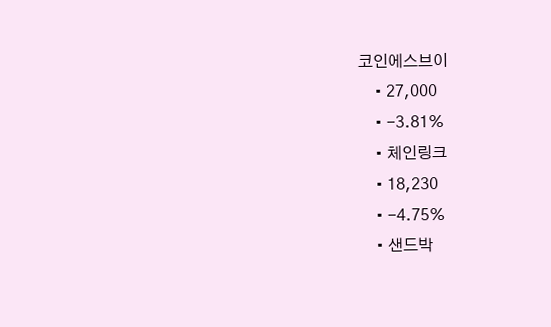코인에스브이
    • 27,000
    • -3.81%
    • 체인링크
    • 18,230
    • -4.75%
    • 샌드박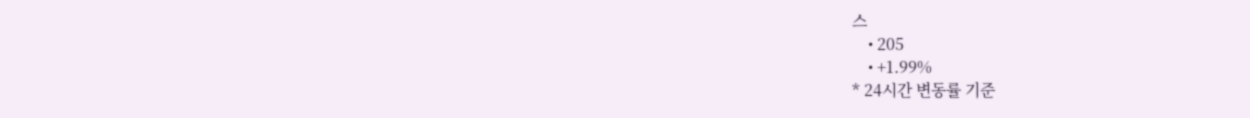스
    • 205
    • +1.99%
* 24시간 변동률 기준